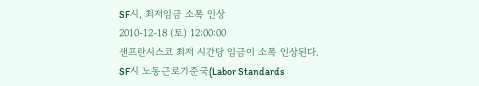SF시, 최저임금 소폭 인상
2010-12-18 (토) 12:00:00
샌프란시스코 최저 시간당 임금이 소폭 인상된다.
SF시 노동근로기준국(Labor Standards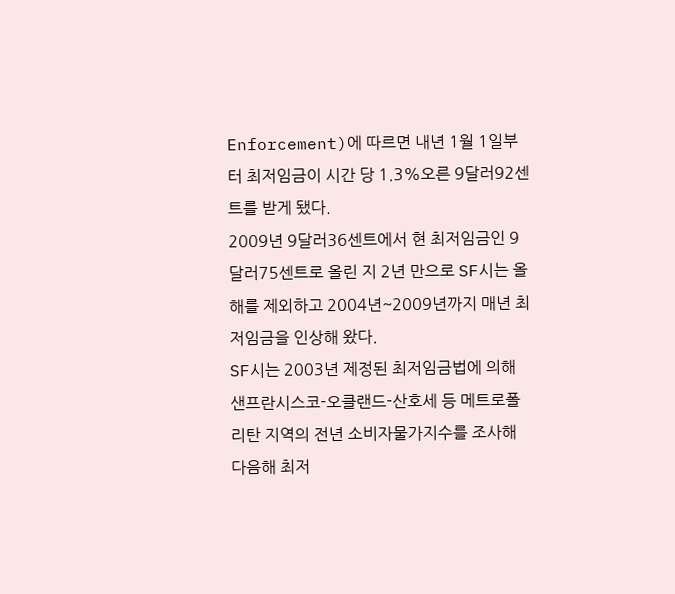Enforcement)에 따르면 내년 1월 1일부터 최저임금이 시간 당 1.3%오른 9달러92센트를 받게 됐다.
2009년 9달러36센트에서 현 최저임금인 9달러75센트로 올린 지 2년 만으로 SF시는 올해를 제외하고 2004년~2009년까지 매년 최저임금을 인상해 왔다.
SF시는 2003년 제정된 최저임금법에 의해 샌프란시스코-오클랜드-산호세 등 메트로폴리탄 지역의 전년 소비자물가지수를 조사해 다음해 최저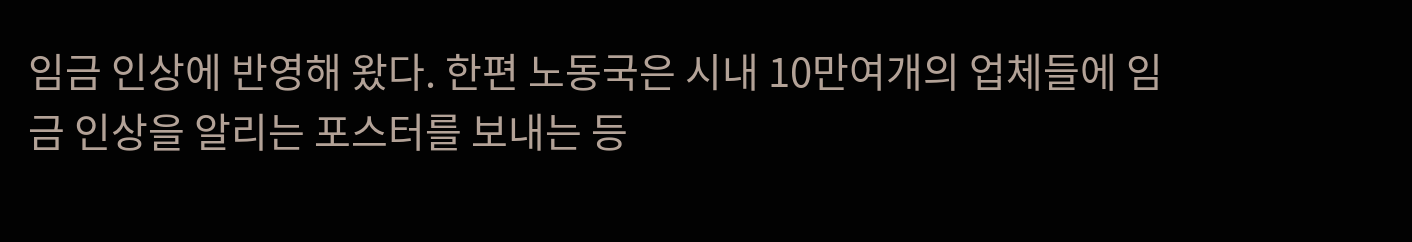임금 인상에 반영해 왔다. 한편 노동국은 시내 10만여개의 업체들에 임금 인상을 알리는 포스터를 보내는 등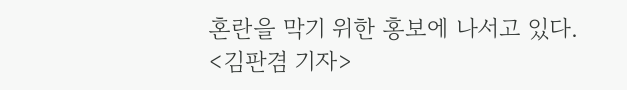혼란을 막기 위한 홍보에 나서고 있다.
<김판겸 기자>